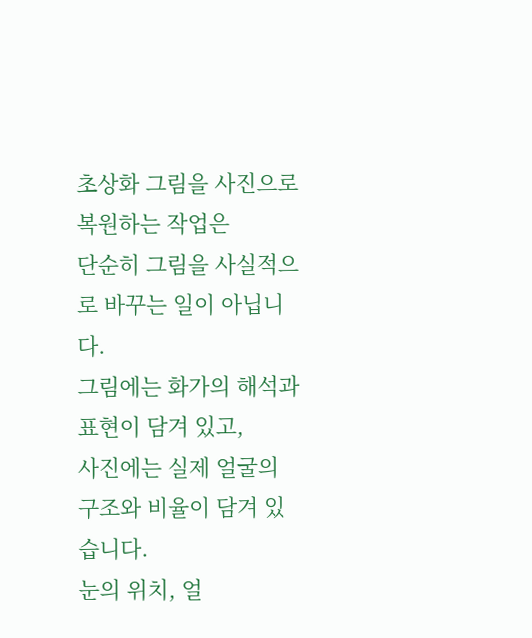초상화 그림을 사진으로 복원하는 작업은
단순히 그림을 사실적으로 바꾸는 일이 아닙니다.
그림에는 화가의 해석과 표현이 담겨 있고,
사진에는 실제 얼굴의 구조와 비율이 담겨 있습니다.
눈의 위치, 얼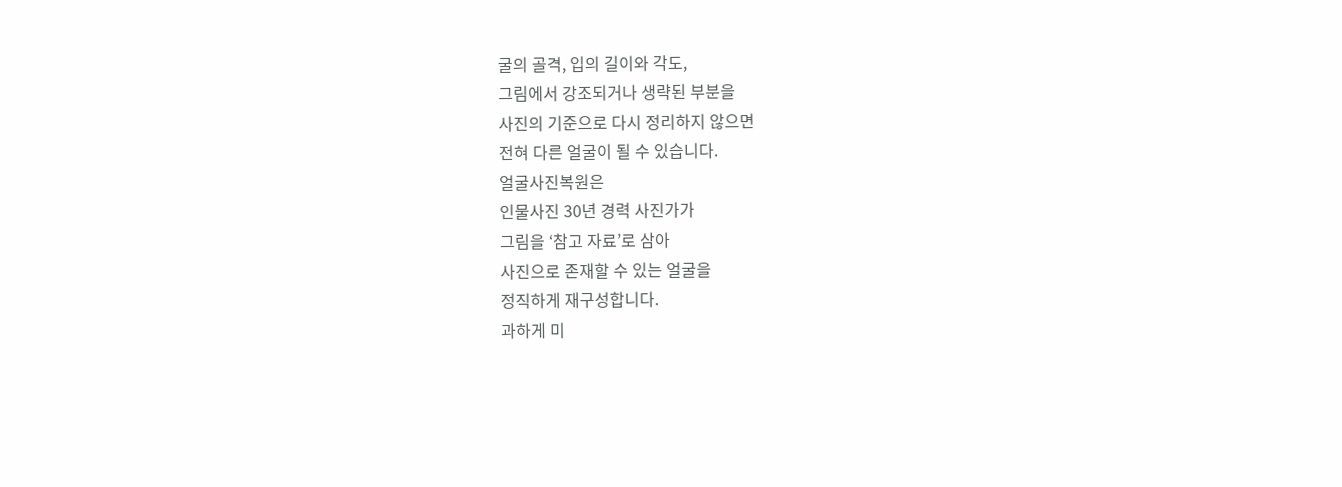굴의 골격, 입의 길이와 각도,
그림에서 강조되거나 생략된 부분을
사진의 기준으로 다시 정리하지 않으면
전혀 다른 얼굴이 될 수 있습니다.
얼굴사진복원은
인물사진 30년 경력 사진가가
그림을 ‘참고 자료’로 삼아
사진으로 존재할 수 있는 얼굴을
정직하게 재구성합니다.
과하게 미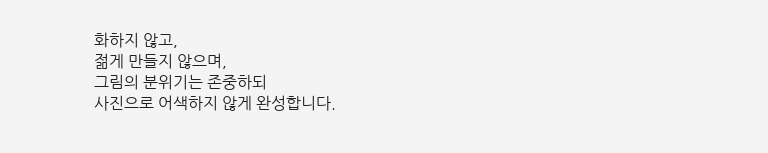화하지 않고,
젊게 만들지 않으며,
그림의 분위기는 존중하되
사진으로 어색하지 않게 완성합니다.